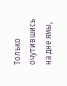Только очутившись на дне ямы,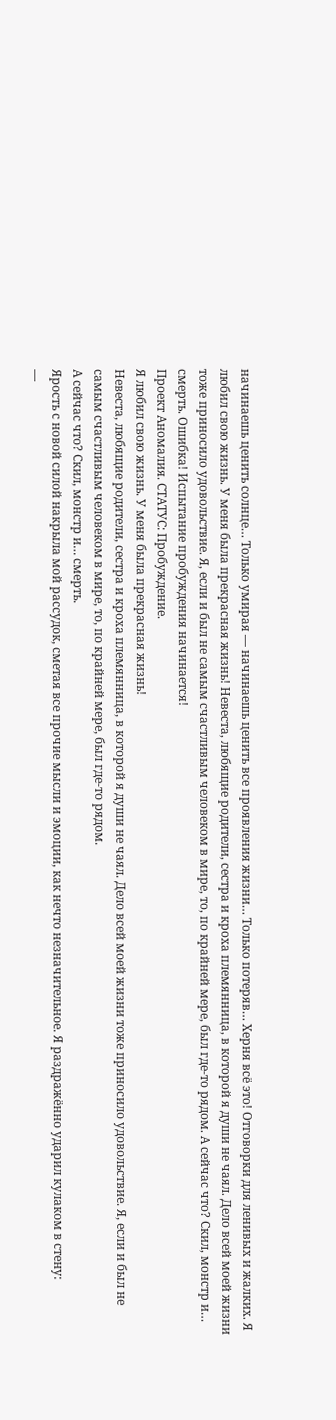начинаешь ценить солнце… Только умирая — начинаешь ценить все проявления жизни… Только потеряв… Херня всё это! Отговорки для ленивых и жалких. Я любил свою жизнь. У меня была прекрасная жизнь! Невеста, любящие родители, сестра и кроха племянница, в которой я души не чаял. Дело всей моей жизни тоже приносило удовольствие. Я, если и был не самым счастливым человеком в мире, то, по крайней мере, был где-то рядом. А сейчас что? Скил, монстр и… смерть. Ошибка! Испытание пробуждения начинается!
Проект Аномалия. СТАТУС: Пробуждение.
Я любил свою жизнь. У меня была прекрасная жизнь!
Невеста, любящие родители, сестра и кроха племянница, в которой я души не чаял. Дело всей моей жизни тоже приносило удовольствие. Я, если и был не самым счастливым человеком в мире, то, по крайней мере, был где-то рядом.
А сейчас что? Скил, монстр и… смерть.
Ярость с новой силой накрыла мой рассудок, сметая все прочие мысли и эмоции, как нечто незначительное. Я раздражённо ударил кулаком в стену:
—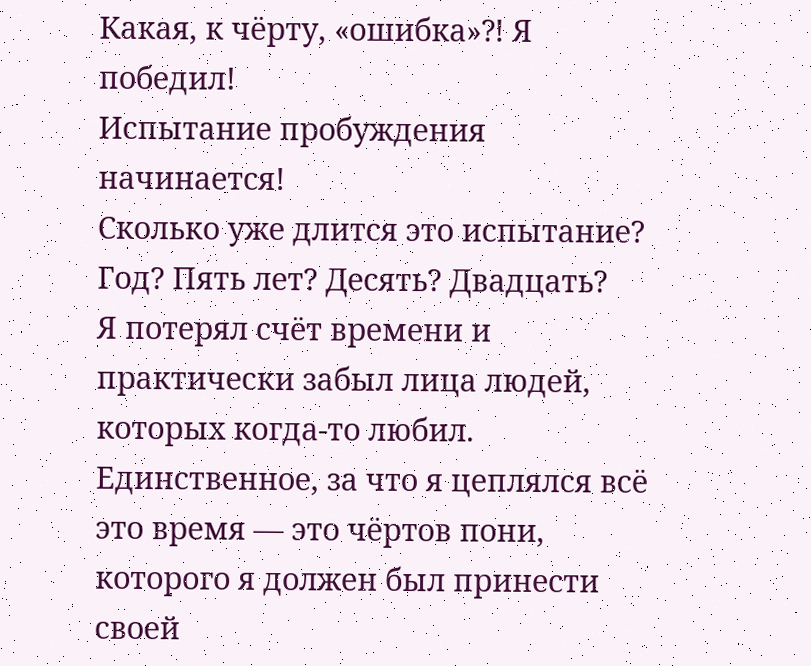Какая, к чёрту, «ошибка»⁈ Я победил!
Испытание пробуждения начинается!
Сколько уже длится это испытание? Год? Пять лет? Десять? Двадцать?
Я потерял счёт времени и практически забыл лица людей, которых когда-то любил. Единственное, за что я цеплялся всё это время — это чёртов пони, которого я должен был принести своей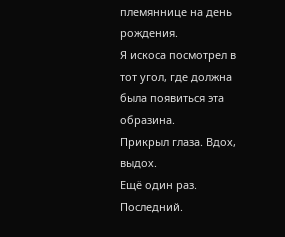племяннице на день рождения.
Я искоса посмотрел в тот угол, где должна была появиться эта образина.
Прикрыл глаза. Вдох, выдох.
Ещё один раз. Последний.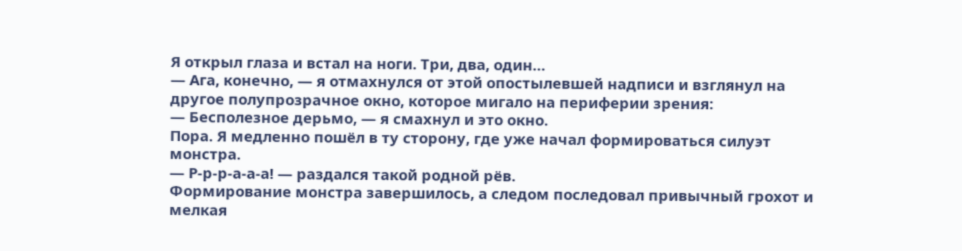Я открыл глаза и встал на ноги. Три, два, один…
— Ага, конечно, — я отмахнулся от этой опостылевшей надписи и взглянул на другое полупрозрачное окно, которое мигало на периферии зрения:
— Бесполезное дерьмо, — я смахнул и это окно.
Пора. Я медленно пошёл в ту сторону, где уже начал формироваться силуэт монстра.
— Р-р-р-а-а-а! — раздался такой родной рёв.
Формирование монстра завершилось, а следом последовал привычный грохот и мелкая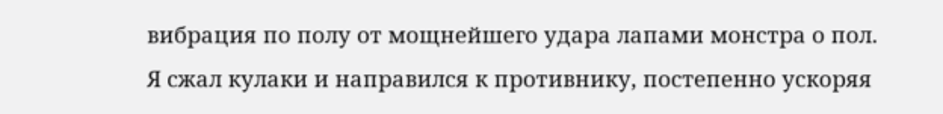вибрация по полу от мощнейшего удара лапами монстра о пол.
Я сжал кулаки и направился к противнику, постепенно ускоряя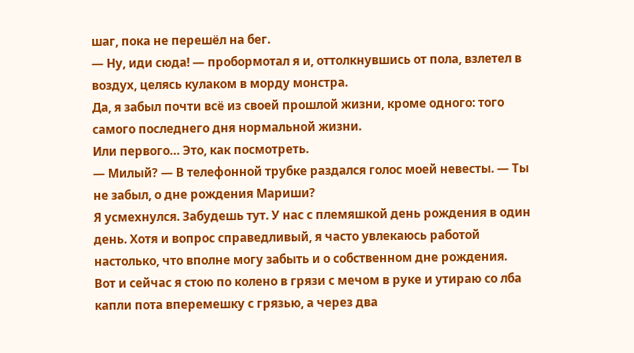шаг, пока не перешёл на бег.
— Ну, иди сюда! — пробормотал я и, оттолкнувшись от пола, взлетел в воздух, целясь кулаком в морду монстра.
Да, я забыл почти всё из своей прошлой жизни, кроме одного: того самого последнего дня нормальной жизни.
Или первого… Это, как посмотреть.
— Милый? — В телефонной трубке раздался голос моей невесты. — Ты не забыл, о дне рождения Мариши?
Я усмехнулся. Забудешь тут. У нас с племяшкой день рождения в один день. Хотя и вопрос справедливый, я часто увлекаюсь работой настолько, что вполне могу забыть и о собственном дне рождения.
Вот и сейчас я стою по колено в грязи с мечом в руке и утираю со лба капли пота вперемешку с грязью, а через два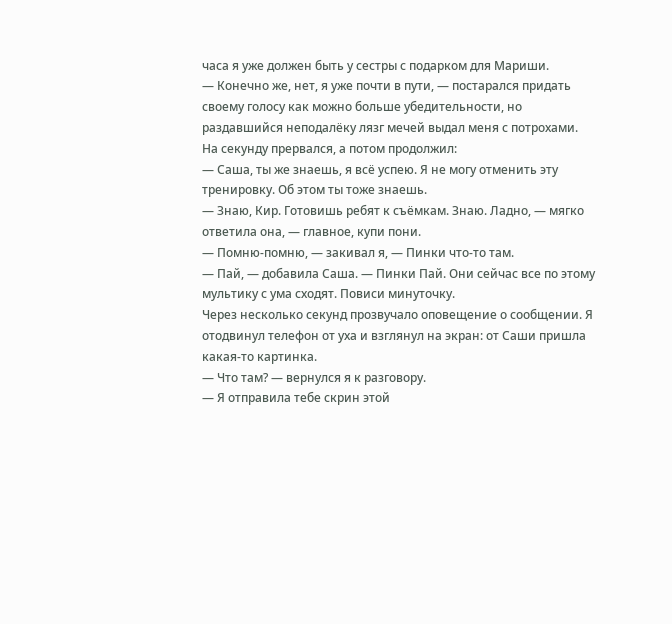часа я уже должен быть у сестры с подарком для Мариши.
— Конечно же, нет, я уже почти в пути, — постарался придать своему голосу как можно больше убедительности, но раздавшийся неподалёку лязг мечей выдал меня с потрохами.
На секунду прервался, а потом продолжил:
— Саша, ты же знаешь, я всё успею. Я не могу отменить эту тренировку. Об этом ты тоже знаешь.
— Знаю, Кир. Готовишь ребят к съёмкам. Знаю. Ладно, — мягко ответила она, — главное, купи пони.
— Помню-помню, — закивал я, — Пинки что-то там.
— Пай, — добавила Саша. — Пинки Пай. Они сейчас все по этому мультику с ума сходят. Повиси минуточку.
Через несколько секунд прозвучало оповещение о сообщении. Я отодвинул телефон от уха и взглянул на экран: от Саши пришла какая-то картинка.
— Что там? — вернулся я к разговору.
— Я отправила тебе скрин этой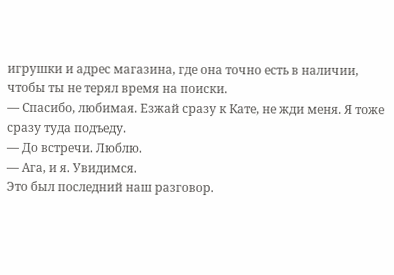игрушки и адрес магазина, где она точно есть в наличии, чтобы ты не терял время на поиски.
— Спасибо, любимая. Езжай сразу к Кате, не жди меня. Я тоже сразу туда подъеду.
— До встречи. Люблю.
— Ага, и я. Увидимся.
Это был последний наш разговор.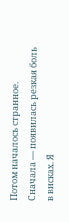Потом началось странное.
Сначала — появилась резкая боль в висках. Я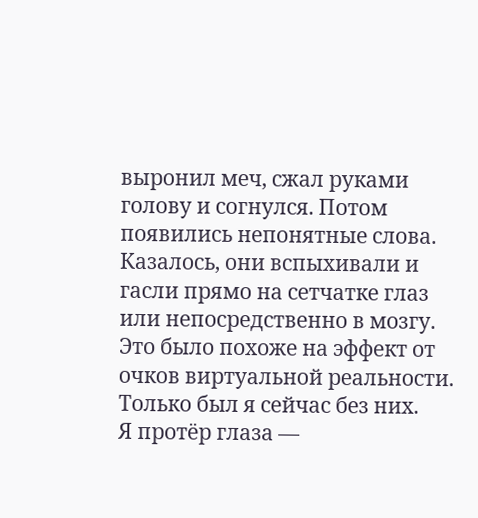выронил меч, сжал руками голову и согнулся. Потом появились непонятные слова. Казалось, они вспыхивали и гасли прямо на сетчатке глаз или непосредственно в мозгу. Это было похоже на эффект от очков виртуальной реальности. Только был я сейчас без них.
Я протёр глаза —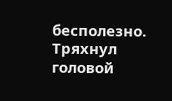бесполезно. Тряхнул головой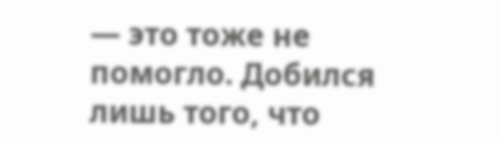— это тоже не помогло. Добился лишь того, что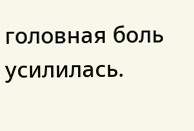головная боль усилилась.